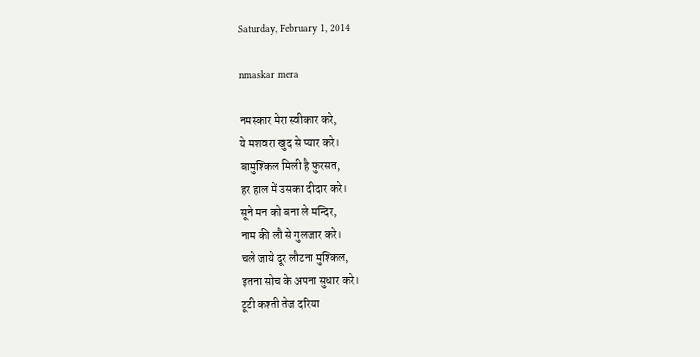Saturday, February 1, 2014

nmaskar mera

नमस्कार मेरा स्वीकार करे,
ये मशवरा खुद से प्यार करे।
बामुश्किल मिली है फुरसत,
हर हाल में उसका दीदार करे।
सूने मन को बना ले मन्दिर,
नाम की लौ से गुलजार करे।
चले जाये दूर लौटना मुश्किल,
इतना सोच के अपना सुधार करे।
टूटी कश्ती तेज दरिया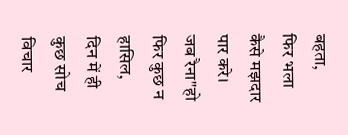बहता,
फिर भला कैसे मझदार पार करे।
जब रैना"हो फिर कुछ न हासिल,
दिन में ही कुछ सोच विचार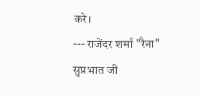करे।
--- राजेंदर शर्मा "रैना"
सुप्रभात जी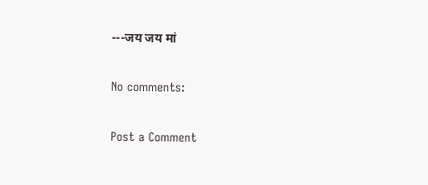---जय जय मां

No comments:

Post a Comment